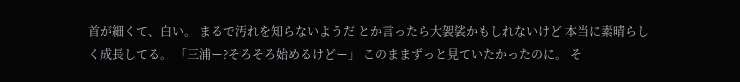首が細くて、白い。 まるで汚れを知らないようだ とか言ったら大袈裟かもしれないけど 本当に素晴らしく成長してる。 「三浦ー?そろそろ始めるけどー」 このままずっと見ていたかったのに。 そ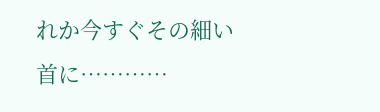れか今すぐその細い首に…………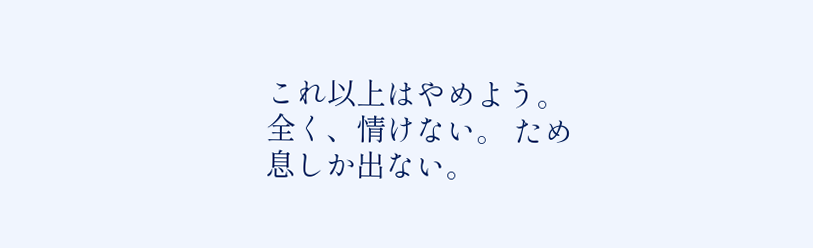これ以上はやめよう。 全く、情けない。 ため息しか出ない。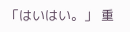「はいはい。」 重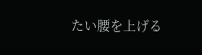たい腰を上げる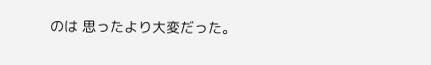のは 思ったより大変だった。